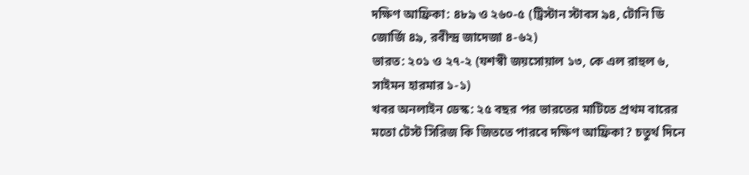দক্ষিণ আফ্রিকা: ৪৮৯ ও ২৬০-৫ (ট্রিস্টান স্টাবস ৯৪, টোনি ডি জোর্জি ৪৯, রবীন্দ্র জাদেজা ৪-৬২)
ভারত: ২০১ ও ২৭-২ (যশস্বী জয়সোয়াল ১৩, কে এল রাহুল ৬, সাইমন হারমার ১-১)
খবর অনলাইন ডেস্ক: ২৫ বছর পর ভারতের মাটিতে প্রথম বারের মতো টেস্ট সিরিজ কি জিততে পারবে দক্ষিণ আফ্রিকা? চতুর্থ দিনে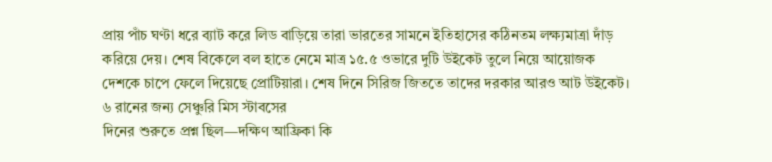প্রায় পাঁচ ঘণ্টা ধরে ব্যাট করে লিড বাড়িয়ে তারা ভারতের সামনে ইতিহাসের কঠিনতম লক্ষ্যমাত্রা দাঁড় করিয়ে দেয়। শেষ বিকেলে বল হাতে নেমে মাত্র ১৫.৫ ওভারে দুটি উইকেট তুলে নিয়ে আয়োজক দেশকে চাপে ফেলে দিয়েছে প্রোটিয়ারা। শেষ দিনে সিরিজ জিততে তাদের দরকার আরও আট উইকেট।
৬ রানের জন্য সেঞ্চুরি মিস স্টাবসের
দিনের শুরুতে প্রশ্ন ছিল—দক্ষিণ আফ্রিকা কি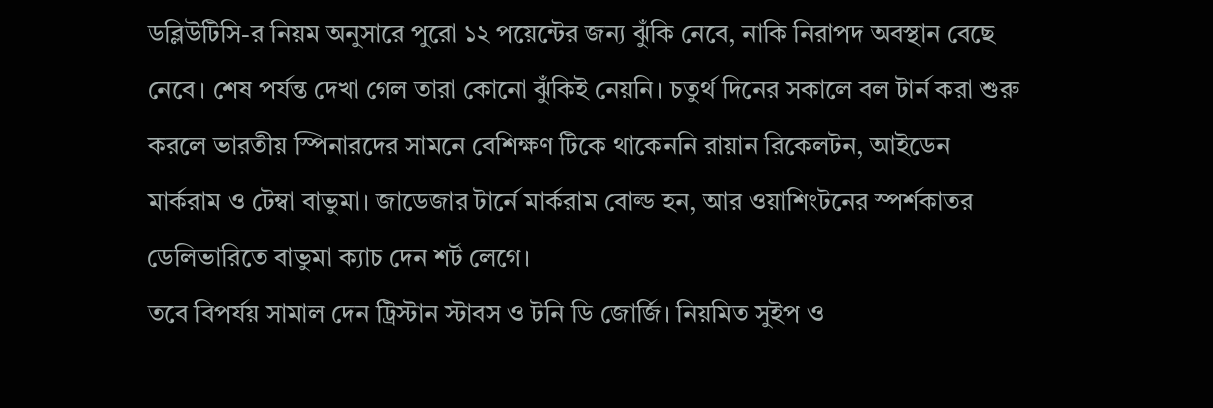ডব্লিউটিসি-র নিয়ম অনুসারে পুরো ১২ পয়েন্টের জন্য ঝুঁকি নেবে, নাকি নিরাপদ অবস্থান বেছে নেবে। শেষ পর্যন্ত দেখা গেল তারা কোনো ঝুঁকিই নেয়নি। চতুর্থ দিনের সকালে বল টার্ন করা শুরু করলে ভারতীয় স্পিনারদের সামনে বেশিক্ষণ টিকে থাকেননি রায়ান রিকেলটন, আইডেন মার্করাম ও টেম্বা বাভুমা। জাডেজার টার্নে মার্করাম বোল্ড হন, আর ওয়াশিংটনের স্পর্শকাতর ডেলিভারিতে বাভুমা ক্যাচ দেন শর্ট লেগে।
তবে বিপর্যয় সামাল দেন ট্রিস্টান স্টাবস ও টনি ডি জোর্জি। নিয়মিত সুইপ ও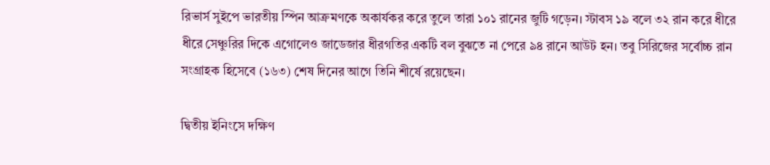রিভার্স সুইপে ভারতীয় স্পিন আক্রমণকে অকার্যকর করে তুলে তারা ১০১ রানের জুটি গড়েন। স্টাবস ১৯ বলে ৩২ রান করে ধীরে ধীরে সেঞ্চুরির দিকে এগোলেও জাডেজার ধীরগতির একটি বল বুঝতে না পেরে ৯৪ রানে আউট হন। তবু সিরিজের সর্বোচ্চ রান সংগ্রাহক হিসেবে (১৬৩) শেষ দিনের আগে তিনি শীর্ষে রয়েছেন।

দ্বিতীয় ইনিংসে দক্ষিণ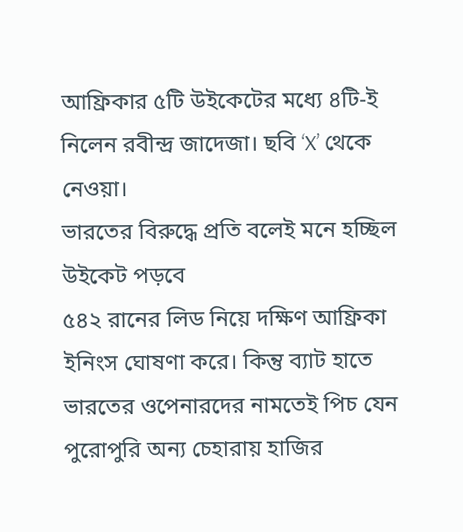আফ্রিকার ৫টি উইকেটের মধ্যে ৪টি-ই নিলেন রবীন্দ্র জাদেজা। ছবি ‘X’ থেকে নেওয়া।
ভারতের বিরুদ্ধে প্রতি বলেই মনে হচ্ছিল উইকেট পড়বে
৫৪২ রানের লিড নিয়ে দক্ষিণ আফ্রিকা ইনিংস ঘোষণা করে। কিন্তু ব্যাট হাতে ভারতের ওপেনারদের নামতেই পিচ যেন পুরোপুরি অন্য চেহারায় হাজির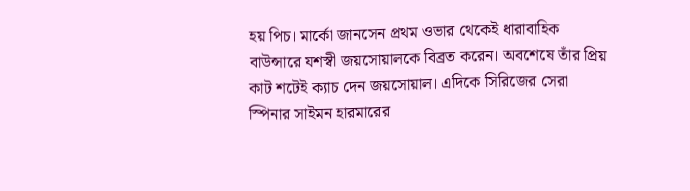হয় পিচ। মার্কো জানসেন প্রথম ওভার থেকেই ধারাবাহিক বাউন্সারে যশস্বী জয়সোয়ালকে বিব্রত করেন। অবশেষে তাঁর প্রিয় কাট শটেই ক্যাচ দেন জয়সোয়াল। এদিকে সিরিজের সেরা স্পিনার সাইমন হারমারের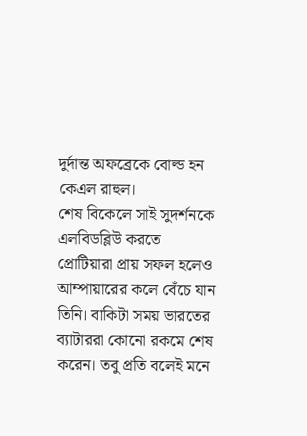দুর্দান্ত অফব্রেকে বোল্ড হন কেএল রাহুল।
শেষ বিকেলে সাই সুদর্শনকে এলবিডব্লিউ করতে প্রোটিয়ারা প্রায় সফল হলেও আম্পায়ারের কলে বেঁচে যান তিনি। বাকিটা সময় ভারতের ব্যাটাররা কোনো রকমে শেষ করেন। তবু প্রতি বলেই মনে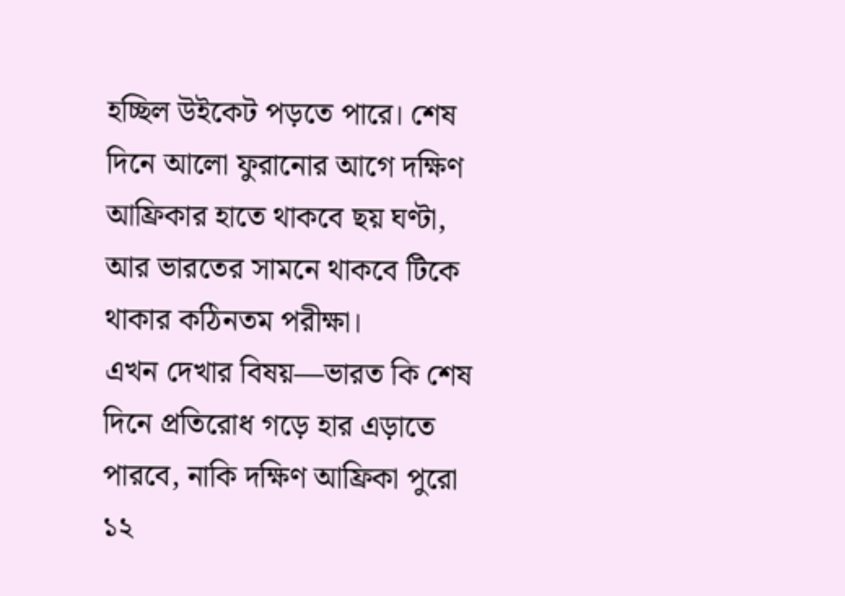হচ্ছিল উইকেট পড়তে পারে। শেষ দিনে আলো ফুরানোর আগে দক্ষিণ আফ্রিকার হাতে থাকবে ছয় ঘণ্টা, আর ভারতের সামনে থাকবে টিকে থাকার কঠিনতম পরীক্ষা।
এখন দেখার বিষয়—ভারত কি শেষ দিনে প্রতিরোধ গড়ে হার এড়াতে পারবে, নাকি দক্ষিণ আফ্রিকা পুরো ১২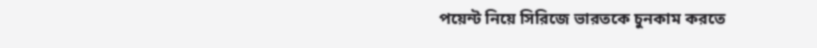পয়েন্ট নিয়ে সিরিজে ভারতকে চুনকাম করতে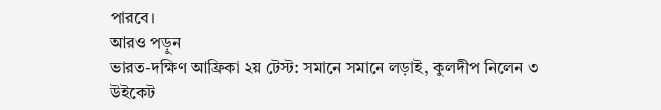পারবে।
আরও পড়ুন
ভারত-দক্ষিণ আফ্রিকা ২য় টেস্ট: সমানে সমানে লড়াই, কুলদীপ নিলেন ৩ উইকেট